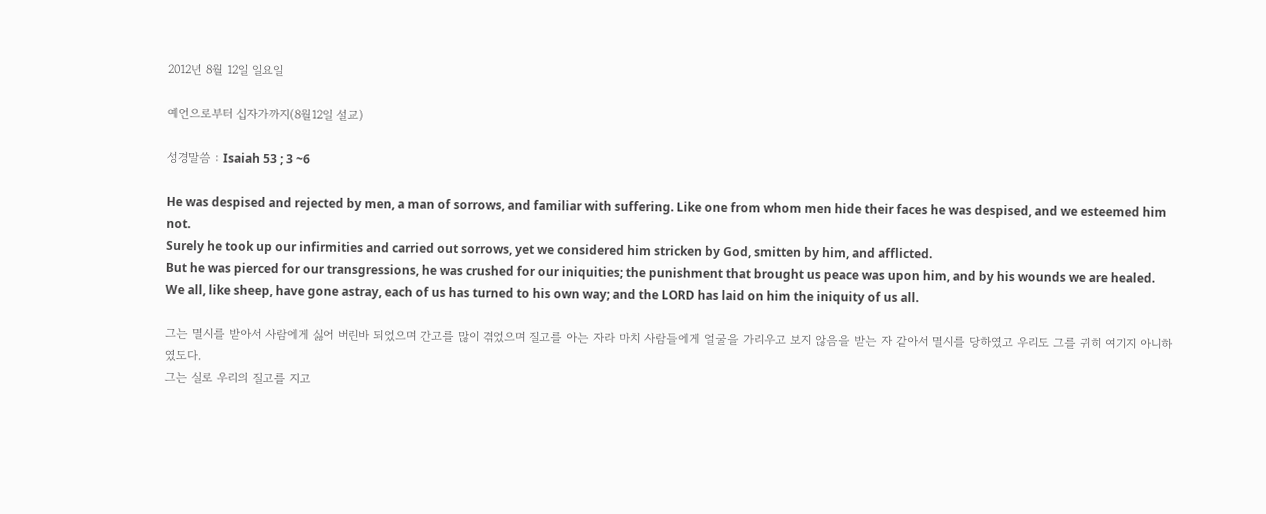2012년 8월 12일 일요일

예언으로부터 십자가까지(8월12일 설교)

성경말씀 : Isaiah 53 ; 3 ~6

He was despised and rejected by men, a man of sorrows, and familiar with suffering. Like one from whom men hide their faces he was despised, and we esteemed him not.
Surely he took up our infirmities and carried out sorrows, yet we considered him stricken by God, smitten by him, and afflicted.
But he was pierced for our transgressions, he was crushed for our iniquities; the punishment that brought us peace was upon him, and by his wounds we are healed.
We all, like sheep, have gone astray, each of us has turned to his own way; and the LORD has laid on him the iniquity of us all.

그는 멸시를 받아서 사람에게 싫어 버린바 되었으며 간고를 많이 겪었으며 질고를 아는 자라 마치 사람들에게 얼굴을 가리우고 보지 않음을 받는 자 같아서 멸시를 당하였고 우리도 그를 귀히 여기지 아니하였도다.
그는 실로 우리의 질고를 지고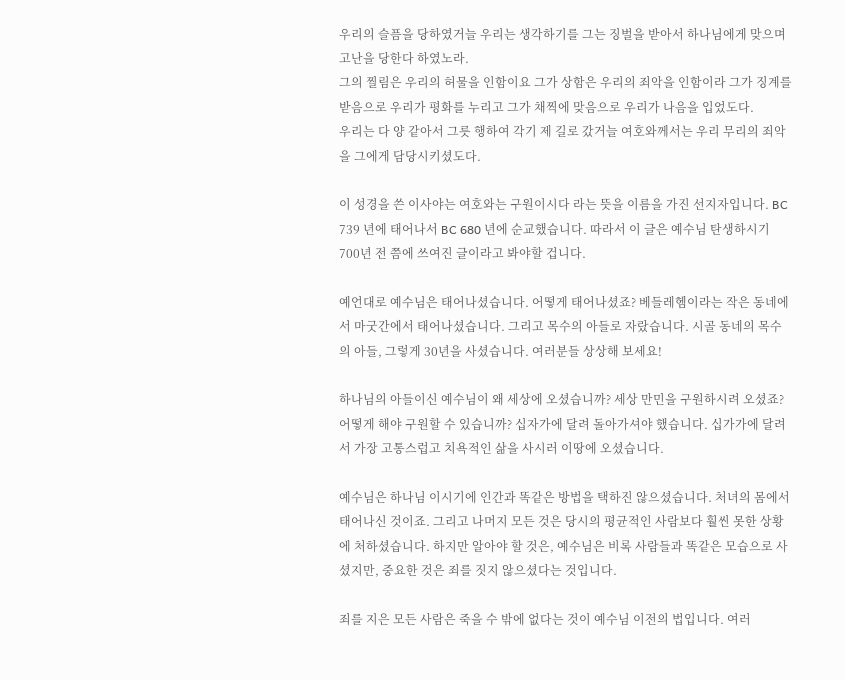우리의 슬픔을 당하였거늘 우리는 생각하기를 그는 징벌을 받아서 하나님에게 맞으며 고난을 당한다 하였노라.
그의 찔림은 우리의 허물을 인함이요 그가 상함은 우리의 죄악을 인함이라 그가 징계를 받음으로 우리가 평화를 누리고 그가 채찍에 맞음으로 우리가 나음을 입었도다.
우리는 다 양 같아서 그릇 행하여 각기 제 길로 갔거늘 여호와께서는 우리 무리의 죄악을 그에게 담당시키셨도다.

이 성경을 쓴 이사야는 여호와는 구원이시다 라는 뜻을 이름을 가진 선지자입니다. BC 739 년에 태어나서 BC 680 년에 순교했습니다. 따라서 이 글은 예수님 탄생하시기 700년 전 쯤에 쓰여진 글이라고 봐야할 겁니다.

예언대로 예수님은 태어나셨습니다. 어떻게 태어나셨죠? 베들레헴이라는 작은 동네에서 마굿간에서 태어나셨습니다. 그리고 목수의 아들로 자랐습니다. 시골 동네의 목수의 아들, 그렇게 30년을 사셨습니다. 여러분들 상상해 보세요!

하나님의 아들이신 예수님이 왜 세상에 오셨습니까? 세상 만민을 구원하시려 오셨죠? 어떻게 해야 구원할 수 있습니까? 십자가에 달려 돌아가셔야 했습니다. 십가가에 달려서 가장 고통스럽고 치욕적인 삶을 사시러 이땅에 오셨습니다.

예수님은 하나님 이시기에 인간과 똑같은 방법을 택하진 않으셨습니다. 처녀의 몸에서 태어나신 것이죠. 그리고 나머지 모든 것은 당시의 평균적인 사람보다 훨씬 못한 상황에 처하셨습니다. 하지만 알아야 할 것은, 예수님은 비록 사람들과 똑같은 모습으로 사셨지만, 중요한 것은 죄를 짓지 않으셨다는 것입니다.

죄를 지은 모든 사람은 죽을 수 밖에 없다는 것이 예수님 이전의 법입니다. 여러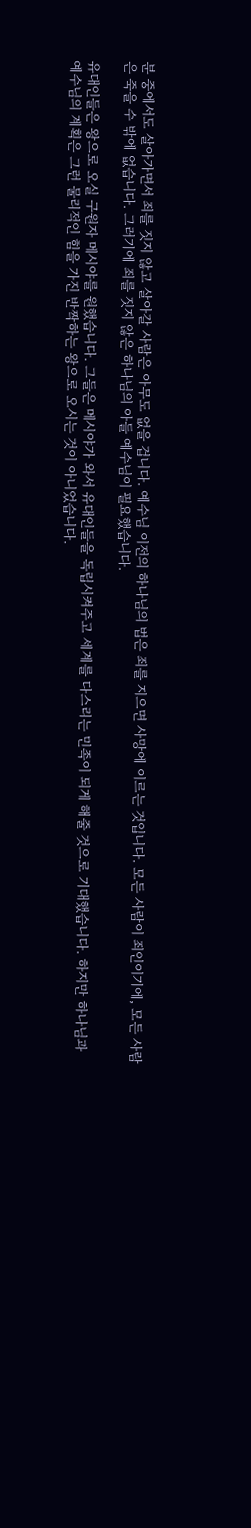분 중에서도 살아가면서 죄를 짓지 않고 살아갈 사람은 아무도 없을 겁니다. 예수님 이전의 하나님의 법은 죄를 지으면 사망에 이르는 것입니다. 모든 사람이 죄인이기에, 모든 사람은 죽을 수 밖에 없습니다. 그러기에 죄를 짓지 않은 하나님의 아들 예수님이 필요했습니다.

유대인들은 왕으로 오실 구원자 메시야를 원했습니다. 그들은 메시야가 와서 유대인들을 독립시켜주고 세계를 다스리는 민족이 되게 해줄 것으로 기대했습니다. 하지만 하나님과 예수님의 계획은 그런 물리적인 힘을 가진 반짝하는 왕으로 오시는 것이 아니었습니다.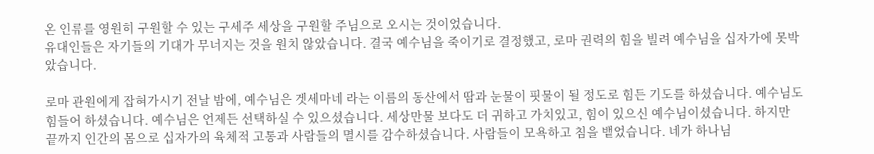온 인류를 영원히 구원할 수 있는 구세주 세상을 구원할 주님으로 오시는 것이었습니다.
유대인들은 자기들의 기대가 무너지는 것을 원치 않았습니다. 결국 예수님을 죽이기로 결정했고, 로마 권력의 힘을 빌려 예수님을 십자가에 못박았습니다.

로마 관원에게 잡혀가시기 전날 밤에, 예수님은 겟세마네 라는 이름의 동산에서 땀과 눈물이 핏물이 될 정도로 힘든 기도를 하셨습니다. 예수님도 힘들어 하셨습니다. 예수님은 언제든 선택하실 수 있으셨습니다. 세상만물 보다도 더 귀하고 가치있고, 힘이 있으신 예수님이셨습니다. 하지만 끝까지 인간의 몸으로 십자가의 육체적 고통과 사람들의 멸시를 감수하셨습니다. 사람들이 모욕하고 침을 뱉었습니다. 네가 하나님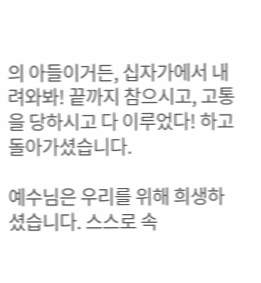의 아들이거든, 십자가에서 내려와봐! 끝까지 참으시고, 고통을 당하시고 다 이루었다! 하고 돌아가셨습니다.

예수님은 우리를 위해 희생하셨습니다. 스스로 속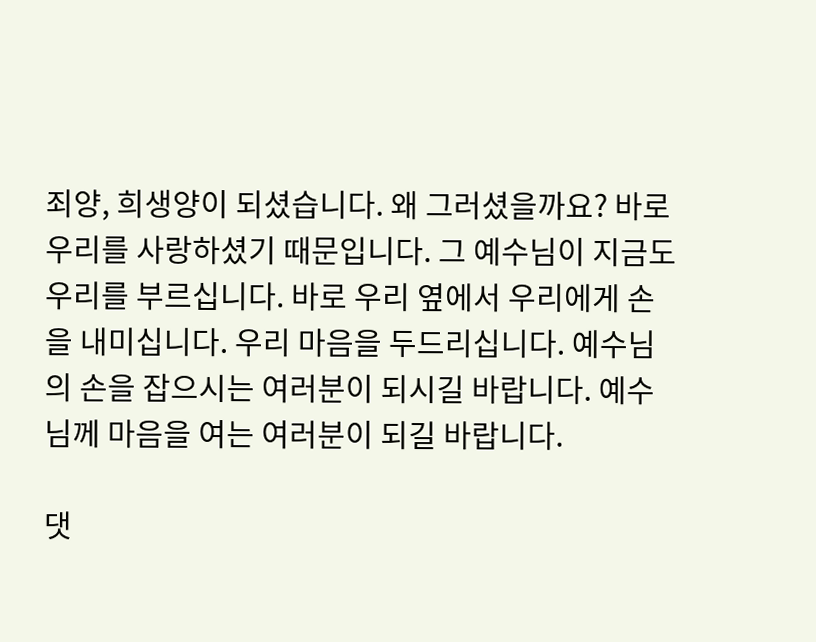죄양, 희생양이 되셨습니다. 왜 그러셨을까요? 바로 우리를 사랑하셨기 때문입니다. 그 예수님이 지금도 우리를 부르십니다. 바로 우리 옆에서 우리에게 손을 내미십니다. 우리 마음을 두드리십니다. 예수님의 손을 잡으시는 여러분이 되시길 바랍니다. 예수님께 마음을 여는 여러분이 되길 바랍니다.

댓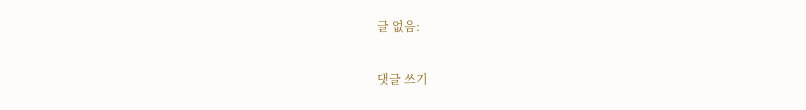글 없음:

댓글 쓰기